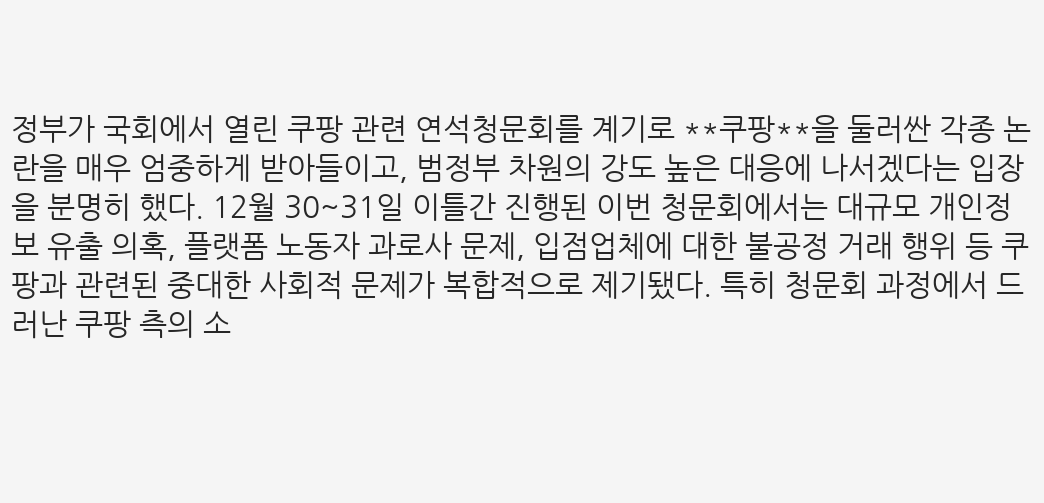정부가 국회에서 열린 쿠팡 관련 연석청문회를 계기로 **쿠팡**을 둘러싼 각종 논란을 매우 엄중하게 받아들이고, 범정부 차원의 강도 높은 대응에 나서겠다는 입장을 분명히 했다. 12월 30~31일 이틀간 진행된 이번 청문회에서는 대규모 개인정보 유출 의혹, 플랫폼 노동자 과로사 문제, 입점업체에 대한 불공정 거래 행위 등 쿠팡과 관련된 중대한 사회적 문제가 복합적으로 제기됐다. 특히 청문회 과정에서 드러난 쿠팡 측의 소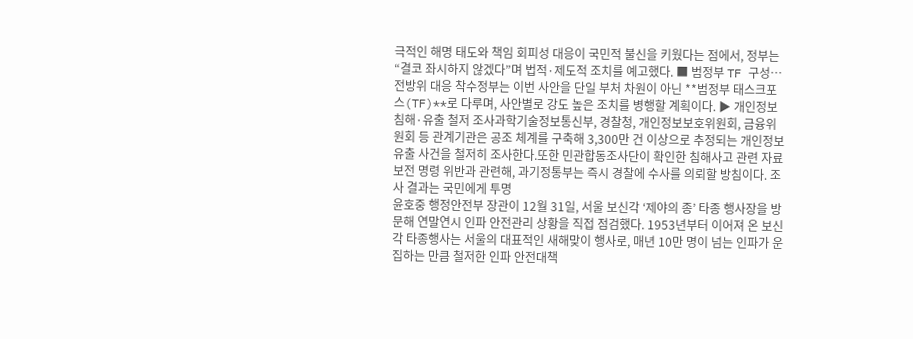극적인 해명 태도와 책임 회피성 대응이 국민적 불신을 키웠다는 점에서, 정부는 “결코 좌시하지 않겠다”며 법적·제도적 조치를 예고했다. ■ 범정부 TF 구성…전방위 대응 착수정부는 이번 사안을 단일 부처 차원이 아닌 **범정부 태스크포스(TF)**로 다루며, 사안별로 강도 높은 조치를 병행할 계획이다. ▶ 개인정보 침해·유출 철저 조사과학기술정보통신부, 경찰청, 개인정보보호위원회, 금융위원회 등 관계기관은 공조 체계를 구축해 3,300만 건 이상으로 추정되는 개인정보 유출 사건을 철저히 조사한다.또한 민관합동조사단이 확인한 침해사고 관련 자료 보전 명령 위반과 관련해, 과기정통부는 즉시 경찰에 수사를 의뢰할 방침이다. 조사 결과는 국민에게 투명
윤호중 행정안전부 장관이 12월 31일, 서울 보신각 ‘제야의 종’ 타종 행사장을 방문해 연말연시 인파 안전관리 상황을 직접 점검했다. 1953년부터 이어져 온 보신각 타종행사는 서울의 대표적인 새해맞이 행사로, 매년 10만 명이 넘는 인파가 운집하는 만큼 철저한 인파 안전대책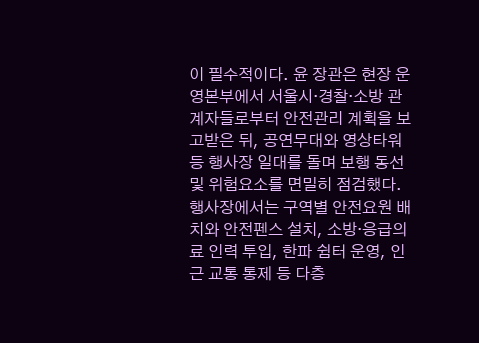이 필수적이다. 윤 장관은 현장 운영본부에서 서울시·경찰·소방 관계자들로부터 안전관리 계획을 보고받은 뒤, 공연무대와 영상타워 등 행사장 일대를 돌며 보행 동선 및 위험요소를 면밀히 점검했다. 행사장에서는 구역별 안전요원 배치와 안전펜스 설치, 소방·응급의료 인력 투입, 한파 쉼터 운영, 인근 교통 통제 등 다층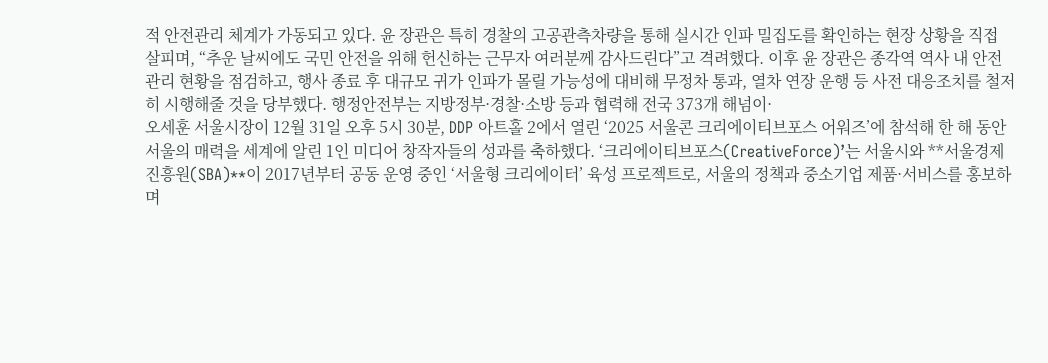적 안전관리 체계가 가동되고 있다. 윤 장관은 특히 경찰의 고공관측차량을 통해 실시간 인파 밀집도를 확인하는 현장 상황을 직접 살피며, “추운 날씨에도 국민 안전을 위해 헌신하는 근무자 여러분께 감사드린다”고 격려했다. 이후 윤 장관은 종각역 역사 내 안전관리 현황을 점검하고, 행사 종료 후 대규모 귀가 인파가 몰릴 가능성에 대비해 무정차 통과, 열차 연장 운행 등 사전 대응조치를 철저히 시행해줄 것을 당부했다. 행정안전부는 지방정부·경찰·소방 등과 협력해 전국 373개 해넘이·
오세훈 서울시장이 12월 31일 오후 5시 30분, DDP 아트홀 2에서 열린 ‘2025 서울콘 크리에이티브포스 어워즈’에 참석해 한 해 동안 서울의 매력을 세계에 알린 1인 미디어 창작자들의 성과를 축하했다. ‘크리에이티브포스(CreativeForce)’는 서울시와 **서울경제진흥원(SBA)**이 2017년부터 공동 운영 중인 ‘서울형 크리에이터’ 육성 프로젝트로, 서울의 정책과 중소기업 제품·서비스를 홍보하며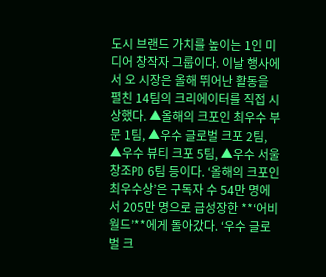도시 브랜드 가치를 높이는 1인 미디어 창작자 그룹이다. 이날 행사에서 오 시장은 올해 뛰어난 활동을 펼친 14팀의 크리에이터를 직접 시상했다. ▲올해의 크포인 최우수 부문 1팀, ▲우수 글로벌 크포 2팀, ▲우수 뷰티 크포 5팀, ▲우수 서울 창조PD 6팀 등이다. ‘올해의 크포인 최우수상’은 구독자 수 54만 명에서 205만 명으로 급성장한 **‘어비월드’**에게 돌아갔다. ‘우수 글로벌 크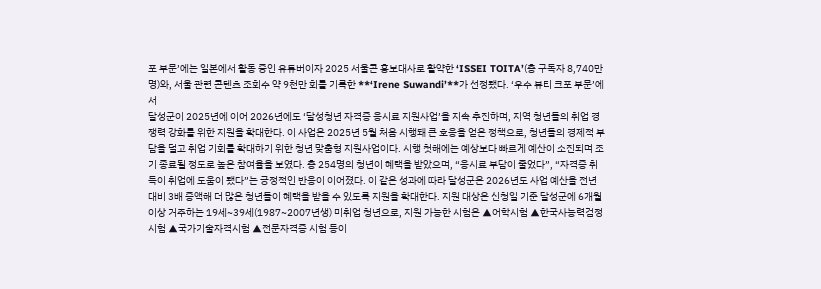포 부문’에는 일본에서 활동 중인 유튜버이자 2025 서울콘 홍보대사로 활약한 ‘ISSEI TOITA’(총 구독자 8,740만 명)와, 서울 관련 콘텐츠 조회수 약 9천만 회를 기록한 **‘Irene Suwandi’**가 선정됐다. ‘우수 뷰티 크포 부문’에서
달성군이 2025년에 이어 2026년에도 ‘달성청년 자격증 응시료 지원사업’을 지속 추진하며, 지역 청년들의 취업 경쟁력 강화를 위한 지원을 확대한다. 이 사업은 2025년 5월 처음 시행돼 큰 호응을 얻은 정책으로, 청년들의 경제적 부담을 덜고 취업 기회를 확대하기 위한 청년 맞춤형 지원사업이다. 시행 첫해에는 예상보다 빠르게 예산이 소진되며 조기 종료될 정도로 높은 참여율을 보였다. 총 254명의 청년이 혜택을 받았으며, “응시료 부담이 줄었다”, “자격증 취득이 취업에 도움이 됐다”는 긍정적인 반응이 이어졌다. 이 같은 성과에 따라 달성군은 2026년도 사업 예산을 전년 대비 3배 증액해 더 많은 청년들이 혜택을 받을 수 있도록 지원을 확대한다. 지원 대상은 신청일 기준 달성군에 6개월 이상 거주하는 19세~39세(1987~2007년생) 미취업 청년으로, 지원 가능한 시험은 ▲어학시험 ▲한국사능력검정시험 ▲국가기술자격시험 ▲전문자격증 시험 등이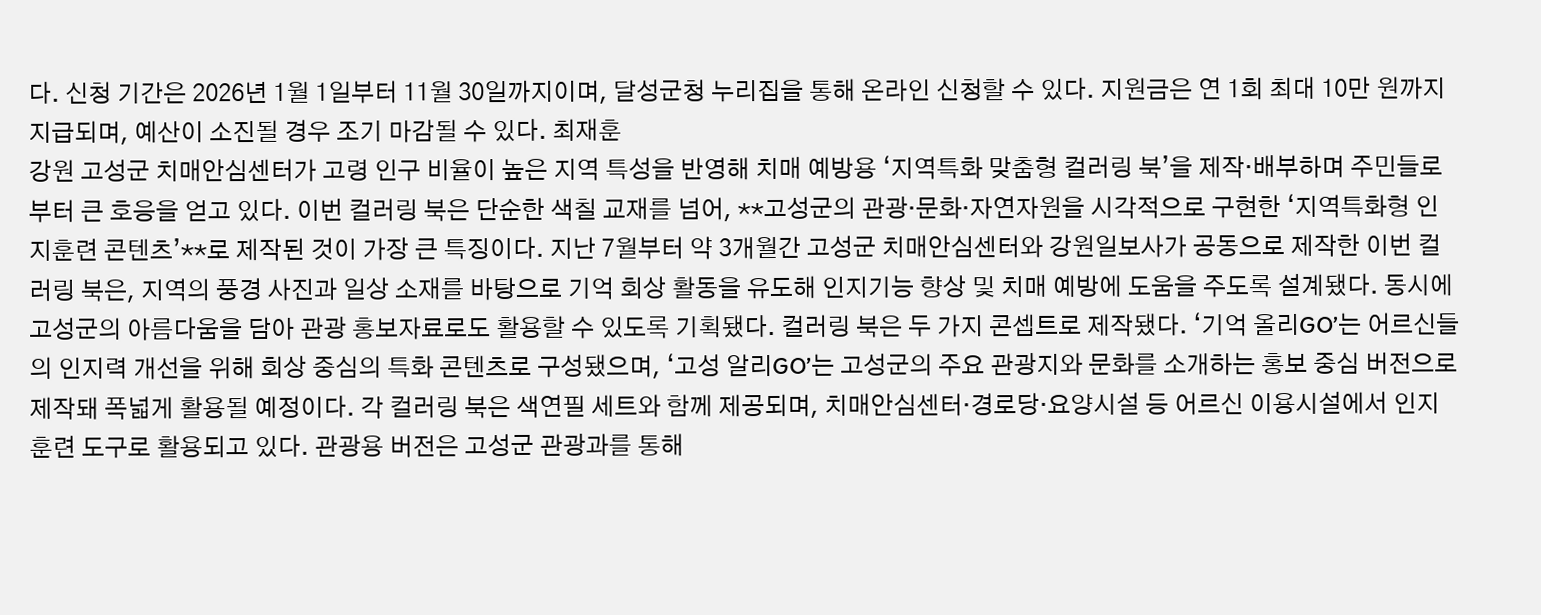다. 신청 기간은 2026년 1월 1일부터 11월 30일까지이며, 달성군청 누리집을 통해 온라인 신청할 수 있다. 지원금은 연 1회 최대 10만 원까지 지급되며, 예산이 소진될 경우 조기 마감될 수 있다. 최재훈
강원 고성군 치매안심센터가 고령 인구 비율이 높은 지역 특성을 반영해 치매 예방용 ‘지역특화 맞춤형 컬러링 북’을 제작·배부하며 주민들로부터 큰 호응을 얻고 있다. 이번 컬러링 북은 단순한 색칠 교재를 넘어, **고성군의 관광·문화·자연자원을 시각적으로 구현한 ‘지역특화형 인지훈련 콘텐츠’**로 제작된 것이 가장 큰 특징이다. 지난 7월부터 약 3개월간 고성군 치매안심센터와 강원일보사가 공동으로 제작한 이번 컬러링 북은, 지역의 풍경 사진과 일상 소재를 바탕으로 기억 회상 활동을 유도해 인지기능 향상 및 치매 예방에 도움을 주도록 설계됐다. 동시에 고성군의 아름다움을 담아 관광 홍보자료로도 활용할 수 있도록 기획됐다. 컬러링 북은 두 가지 콘셉트로 제작됐다. ‘기억 올리GO’는 어르신들의 인지력 개선을 위해 회상 중심의 특화 콘텐츠로 구성됐으며, ‘고성 알리GO’는 고성군의 주요 관광지와 문화를 소개하는 홍보 중심 버전으로 제작돼 폭넓게 활용될 예정이다. 각 컬러링 북은 색연필 세트와 함께 제공되며, 치매안심센터·경로당·요양시설 등 어르신 이용시설에서 인지훈련 도구로 활용되고 있다. 관광용 버전은 고성군 관광과를 통해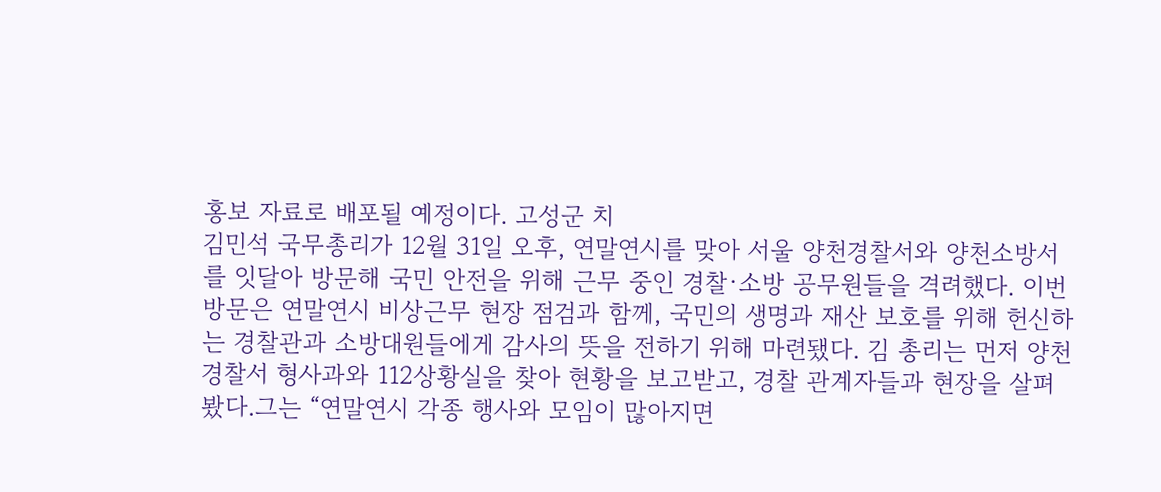홍보 자료로 배포될 예정이다. 고성군 치
김민석 국무총리가 12월 31일 오후, 연말연시를 맞아 서울 양천경찰서와 양천소방서를 잇달아 방문해 국민 안전을 위해 근무 중인 경찰·소방 공무원들을 격려했다. 이번 방문은 연말연시 비상근무 현장 점검과 함께, 국민의 생명과 재산 보호를 위해 헌신하는 경찰관과 소방대원들에게 감사의 뜻을 전하기 위해 마련됐다. 김 총리는 먼저 양천경찰서 형사과와 112상황실을 찾아 현황을 보고받고, 경찰 관계자들과 현장을 살펴봤다.그는 “연말연시 각종 행사와 모임이 많아지면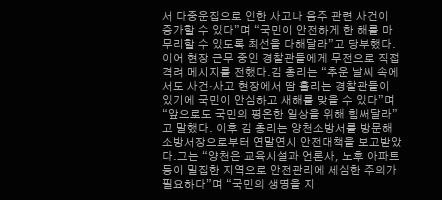서 다중운집으로 인한 사고나 음주 관련 사건이 증가할 수 있다”며 “국민이 안전하게 한 해를 마무리할 수 있도록 최선을 다해달라”고 당부했다. 이어 현장 근무 중인 경찰관들에게 무전으로 직접 격려 메시지를 전했다.김 총리는 “추운 날씨 속에서도 사건·사고 현장에서 땀 흘리는 경찰관들이 있기에 국민이 안심하고 새해를 맞을 수 있다”며 “앞으로도 국민의 평온한 일상을 위해 힘써달라”고 말했다. 이후 김 총리는 양천소방서를 방문해 소방서장으로부터 연말연시 안전대책을 보고받았다.그는 “양천은 교육시설과 언론사, 노후 아파트 등이 밀집한 지역으로 안전관리에 세심한 주의가 필요하다”며 “국민의 생명을 지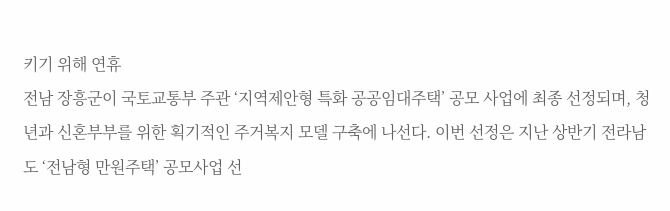키기 위해 연휴
전남 장흥군이 국토교통부 주관 ‘지역제안형 특화 공공임대주택’ 공모 사업에 최종 선정되며, 청년과 신혼부부를 위한 획기적인 주거복지 모델 구축에 나선다. 이번 선정은 지난 상반기 전라남도 ‘전남형 만원주택’ 공모사업 선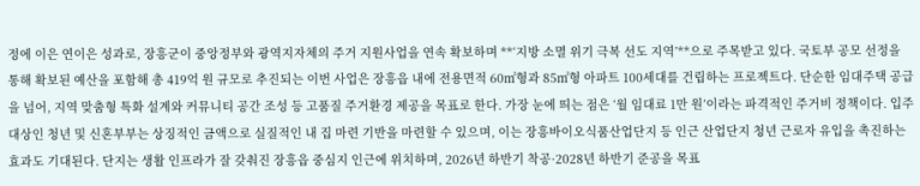정에 이은 연이은 성과로, 장흥군이 중앙정부와 광역지자체의 주거 지원사업을 연속 확보하며 **‘지방 소멸 위기 극복 선도 지역’**으로 주목받고 있다. 국토부 공모 선정을 통해 확보된 예산을 포함해 총 419억 원 규모로 추진되는 이번 사업은 장흥읍 내에 전용면적 60㎡형과 85㎡형 아파트 100세대를 건립하는 프로젝트다. 단순한 임대주택 공급을 넘어, 지역 맞춤형 특화 설계와 커뮤니티 공간 조성 등 고품질 주거환경 제공을 목표로 한다. 가장 눈에 띄는 점은 ‘월 임대료 1만 원’이라는 파격적인 주거비 정책이다. 입주 대상인 청년 및 신혼부부는 상징적인 금액으로 실질적인 내 집 마련 기반을 마련할 수 있으며, 이는 장흥바이오식품산업단지 등 인근 산업단지 청년 근로자 유입을 촉진하는 효과도 기대된다. 단지는 생활 인프라가 잘 갖춰진 장흥읍 중심지 인근에 위치하며, 2026년 하반기 착공·2028년 하반기 준공을 목표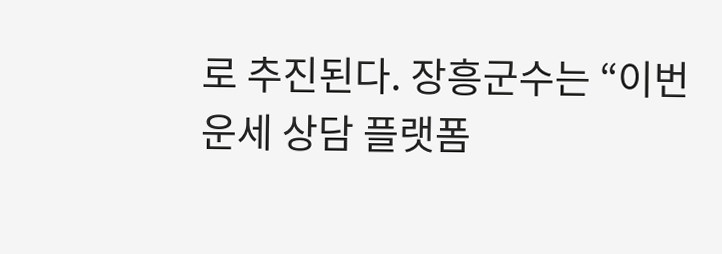로 추진된다. 장흥군수는 “이번
운세 상담 플랫폼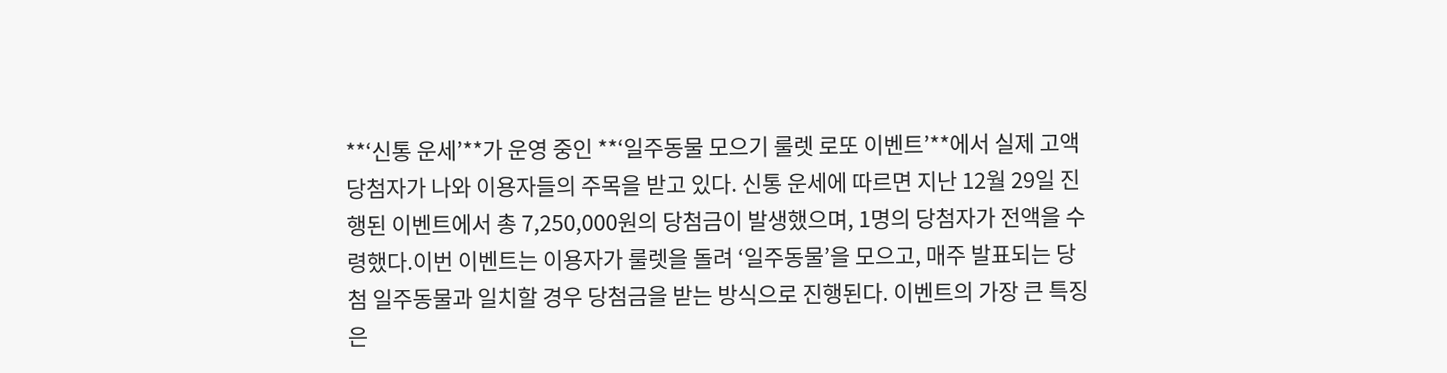**‘신통 운세’**가 운영 중인 **‘일주동물 모으기 룰렛 로또 이벤트’**에서 실제 고액 당첨자가 나와 이용자들의 주목을 받고 있다. 신통 운세에 따르면 지난 12월 29일 진행된 이벤트에서 총 7,250,000원의 당첨금이 발생했으며, 1명의 당첨자가 전액을 수령했다.이번 이벤트는 이용자가 룰렛을 돌려 ‘일주동물’을 모으고, 매주 발표되는 당첨 일주동물과 일치할 경우 당첨금을 받는 방식으로 진행된다. 이벤트의 가장 큰 특징은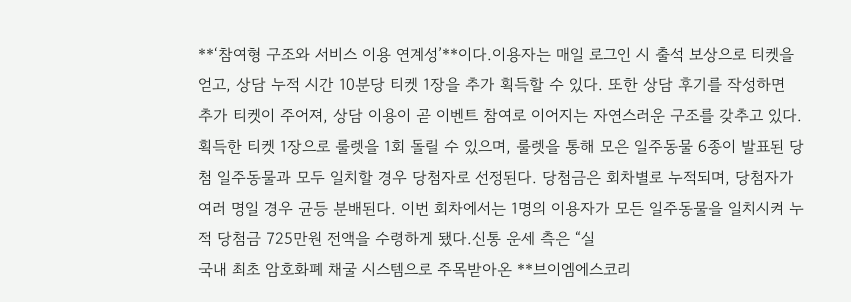**‘참여형 구조와 서비스 이용 연계성’**이다.이용자는 매일 로그인 시 출석 보상으로 티켓을 얻고, 상담 누적 시간 10분당 티켓 1장을 추가 획득할 수 있다. 또한 상담 후기를 작성하면 추가 티켓이 주어져, 상담 이용이 곧 이벤트 참여로 이어지는 자연스러운 구조를 갖추고 있다. 획득한 티켓 1장으로 룰렛을 1회 돌릴 수 있으며, 룰렛을 통해 모은 일주동물 6종이 발표된 당첨 일주동물과 모두 일치할 경우 당첨자로 선정된다. 당첨금은 회차별로 누적되며, 당첨자가 여러 명일 경우 균등 분배된다. 이번 회차에서는 1명의 이용자가 모든 일주동물을 일치시켜 누적 당첨금 725만원 전액을 수령하게 됐다.신통 운세 측은 “실
국내 최초 암호화폐 채굴 시스템으로 주목받아온 **브이엠에스코리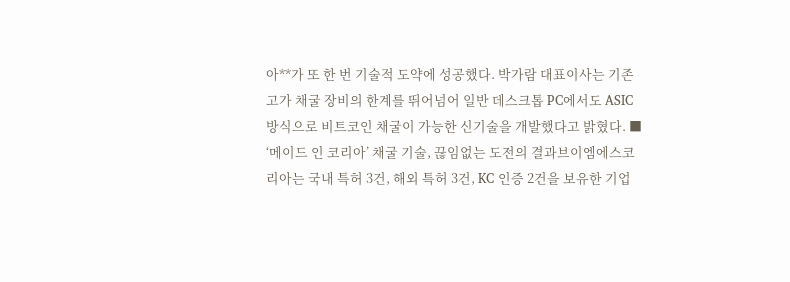아**가 또 한 번 기술적 도약에 성공했다. 박가람 대표이사는 기존 고가 채굴 장비의 한계를 뛰어넘어 일반 데스크톱 PC에서도 ASIC 방식으로 비트코인 채굴이 가능한 신기술을 개발했다고 밝혔다. ■ ‘메이드 인 코리아’ 채굴 기술, 끊임없는 도전의 결과브이엠에스코리아는 국내 특허 3건, 해외 특허 3건, KC 인증 2건을 보유한 기업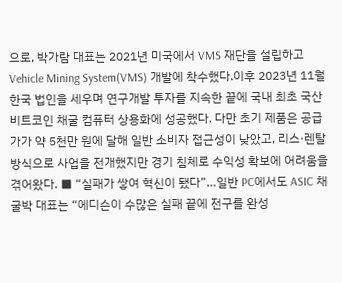으로, 박가람 대표는 2021년 미국에서 VMS 재단을 설립하고 Vehicle Mining System(VMS) 개발에 착수했다.이후 2023년 11월 한국 법인을 세우며 연구개발 투자를 지속한 끝에 국내 최초 국산 비트코인 채굴 컴퓨터 상용화에 성공했다. 다만 초기 제품은 공급가가 약 5천만 원에 달해 일반 소비자 접근성이 낮았고, 리스·렌탈 방식으로 사업을 전개했지만 경기 침체로 수익성 확보에 어려움을 겪어왔다. ■ “실패가 쌓여 혁신이 됐다”…일반 PC에서도 ASIC 채굴박 대표는 “에디슨이 수많은 실패 끝에 전구를 완성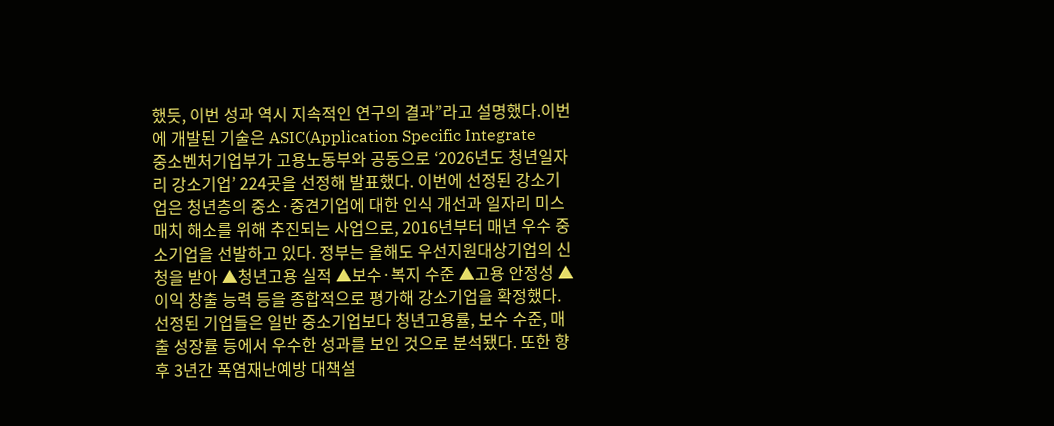했듯, 이번 성과 역시 지속적인 연구의 결과”라고 설명했다.이번에 개발된 기술은 ASIC(Application Specific Integrate
중소벤처기업부가 고용노동부와 공동으로 ‘2026년도 청년일자리 강소기업’ 224곳을 선정해 발표했다. 이번에 선정된 강소기업은 청년층의 중소·중견기업에 대한 인식 개선과 일자리 미스매치 해소를 위해 추진되는 사업으로, 2016년부터 매년 우수 중소기업을 선발하고 있다. 정부는 올해도 우선지원대상기업의 신청을 받아 ▲청년고용 실적 ▲보수·복지 수준 ▲고용 안정성 ▲이익 창출 능력 등을 종합적으로 평가해 강소기업을 확정했다. 선정된 기업들은 일반 중소기업보다 청년고용률, 보수 수준, 매출 성장률 등에서 우수한 성과를 보인 것으로 분석됐다. 또한 향후 3년간 폭염재난예방 대책설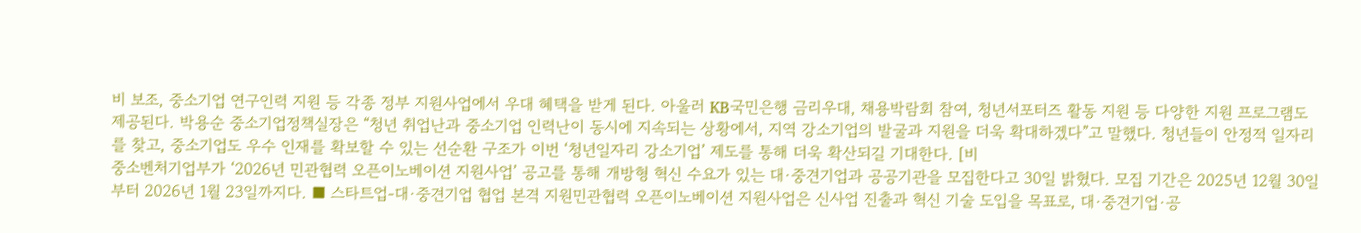비 보조, 중소기업 연구인력 지원 등 각종 정부 지원사업에서 우대 혜택을 받게 된다. 아울러 KB국민은행 금리우대, 채용박람회 참여, 청년서포터즈 활동 지원 등 다양한 지원 프로그램도 제공된다. 박용순 중소기업정책실장은 “청년 취업난과 중소기업 인력난이 동시에 지속되는 상황에서, 지역 강소기업의 발굴과 지원을 더욱 확대하겠다”고 말했다. 청년들이 안정적 일자리를 찾고, 중소기업도 우수 인재를 확보할 수 있는 선순환 구조가 이번 ‘청년일자리 강소기업’ 제도를 통해 더욱 확산되길 기대한다. [비
중소벤처기업부가 ‘2026년 민관협력 오픈이노베이션 지원사업’ 공고를 통해 개방형 혁신 수요가 있는 대·중견기업과 공공기관을 모집한다고 30일 밝혔다. 모집 기간은 2025년 12월 30일부터 2026년 1월 23일까지다. ■ 스타트업-대·중견기업 협업 본격 지원민관협력 오픈이노베이션 지원사업은 신사업 진출과 혁신 기술 도입을 목표로, 대·중견기업·공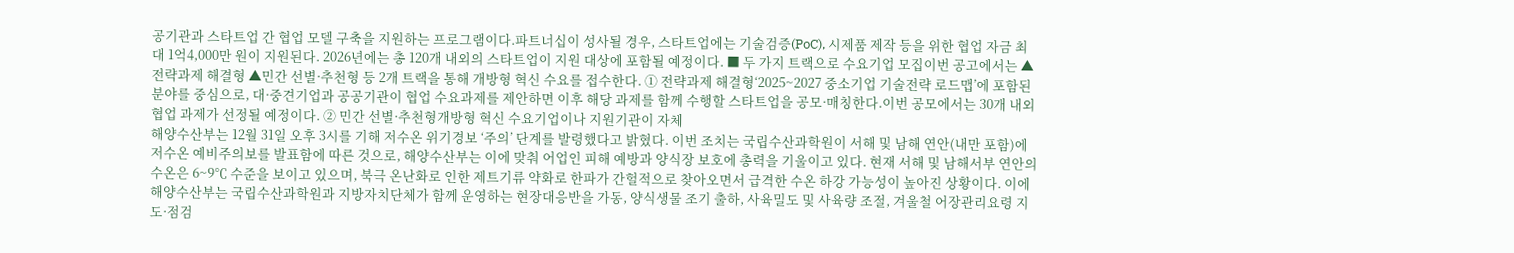공기관과 스타트업 간 협업 모델 구축을 지원하는 프로그램이다.파트너십이 성사될 경우, 스타트업에는 기술검증(PoC), 시제품 제작 등을 위한 협업 자금 최대 1억4,000만 원이 지원된다. 2026년에는 총 120개 내외의 스타트업이 지원 대상에 포함될 예정이다. ■ 두 가지 트랙으로 수요기업 모집이번 공고에서는 ▲전략과제 해결형 ▲민간 선별·추천형 등 2개 트랙을 통해 개방형 혁신 수요를 접수한다. ① 전략과제 해결형‘2025~2027 중소기업 기술전략 로드맵’에 포함된 분야를 중심으로, 대·중견기업과 공공기관이 협업 수요과제를 제안하면 이후 해당 과제를 함께 수행할 스타트업을 공모·매칭한다.이번 공모에서는 30개 내외 협업 과제가 선정될 예정이다. ② 민간 선별·추천형개방형 혁신 수요기업이나 지원기관이 자체
해양수산부는 12월 31일 오후 3시를 기해 저수온 위기경보 ‘주의’ 단계를 발령했다고 밝혔다. 이번 조치는 국립수산과학원이 서해 및 남해 연안(내만 포함)에 저수온 예비주의보를 발표함에 따른 것으로, 해양수산부는 이에 맞춰 어업인 피해 예방과 양식장 보호에 총력을 기울이고 있다. 현재 서해 및 남해서부 연안의 수온은 6~9℃ 수준을 보이고 있으며, 북극 온난화로 인한 제트기류 약화로 한파가 간헐적으로 찾아오면서 급격한 수온 하강 가능성이 높아진 상황이다. 이에 해양수산부는 국립수산과학원과 지방자치단체가 함께 운영하는 현장대응반을 가동, 양식생물 조기 출하, 사육밀도 및 사육량 조절, 겨울철 어장관리요령 지도·점검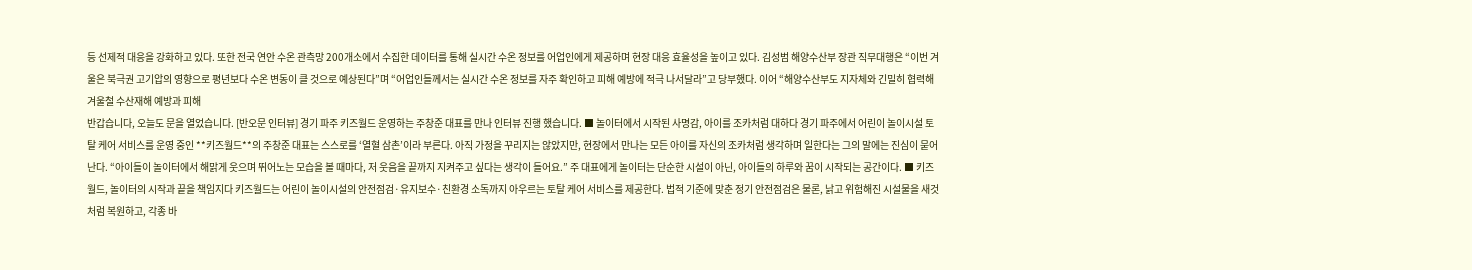등 선제적 대응을 강화하고 있다. 또한 전국 연안 수온 관측망 200개소에서 수집한 데이터를 통해 실시간 수온 정보를 어업인에게 제공하며 현장 대응 효율성을 높이고 있다. 김성범 해양수산부 장관 직무대행은 “이번 겨울은 북극권 고기압의 영향으로 평년보다 수온 변동이 클 것으로 예상된다”며 “어업인들께서는 실시간 수온 정보를 자주 확인하고 피해 예방에 적극 나서달라”고 당부했다. 이어 “해양수산부도 지자체와 긴밀히 협력해 겨울철 수산재해 예방과 피해
반갑습니다, 오늘도 문을 열었습니다. [반오문 인터뷰] 경기 파주 키즈월드 운영하는 주창준 대표를 만나 인터뷰 진행 했습니다. ■ 놀이터에서 시작된 사명감, 아이를 조카처럼 대하다 경기 파주에서 어린이 놀이시설 토탈 케어 서비스를 운영 중인 **키즈월드**의 주창준 대표는 스스로를 ‘열혈 삼촌’이라 부른다. 아직 가정을 꾸리지는 않았지만, 현장에서 만나는 모든 아이를 자신의 조카처럼 생각하며 일한다는 그의 말에는 진심이 묻어난다. “아이들이 놀이터에서 해맑게 웃으며 뛰어노는 모습을 볼 때마다, 저 웃음을 끝까지 지켜주고 싶다는 생각이 들어요.” 주 대표에게 놀이터는 단순한 시설이 아닌, 아이들의 하루와 꿈이 시작되는 공간이다. ■ 키즈월드, 놀이터의 시작과 끝을 책임지다 키즈월드는 어린이 놀이시설의 안전점검·유지보수·친환경 소독까지 아우르는 토탈 케어 서비스를 제공한다. 법적 기준에 맞춘 정기 안전점검은 물론, 낡고 위험해진 시설물을 새것처럼 복원하고, 각종 바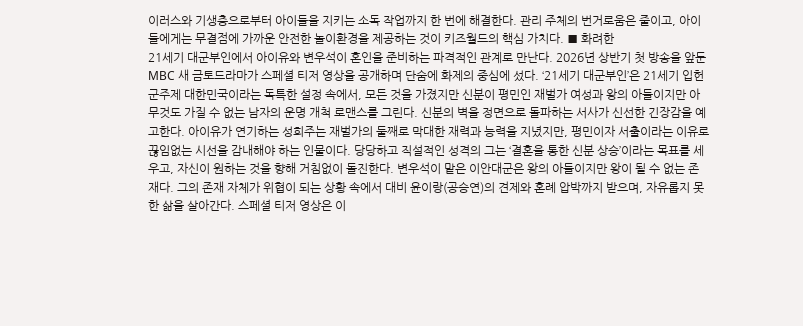이러스와 기생충으로부터 아이들을 지키는 소독 작업까지 한 번에 해결한다. 관리 주체의 번거로움은 줄이고, 아이들에게는 무결점에 가까운 안전한 놀이환경을 제공하는 것이 키즈월드의 핵심 가치다. ■ 화려한
21세기 대군부인에서 아이유와 변우석이 혼인을 준비하는 파격적인 관계로 만난다. 2026년 상반기 첫 방송을 앞둔 MBC 새 금토드라마가 스페셜 티저 영상을 공개하며 단숨에 화제의 중심에 섰다. ‘21세기 대군부인’은 21세기 입헌군주제 대한민국이라는 독특한 설정 속에서, 모든 것을 가졌지만 신분이 평민인 재벌가 여성과 왕의 아들이지만 아무것도 가질 수 없는 남자의 운명 개척 로맨스를 그린다. 신분의 벽을 정면으로 돌파하는 서사가 신선한 긴장감을 예고한다. 아이유가 연기하는 성희주는 재벌가의 둘째로 막대한 재력과 능력을 지녔지만, 평민이자 서출이라는 이유로 끊임없는 시선을 감내해야 하는 인물이다. 당당하고 직설적인 성격의 그는 ‘결혼을 통한 신분 상승’이라는 목표를 세우고, 자신이 원하는 것을 향해 거침없이 돌진한다. 변우석이 맡은 이안대군은 왕의 아들이지만 왕이 될 수 없는 존재다. 그의 존재 자체가 위협이 되는 상황 속에서 대비 윤이랑(공승연)의 견제와 혼례 압박까지 받으며, 자유롭지 못한 삶을 살아간다. 스페셜 티저 영상은 이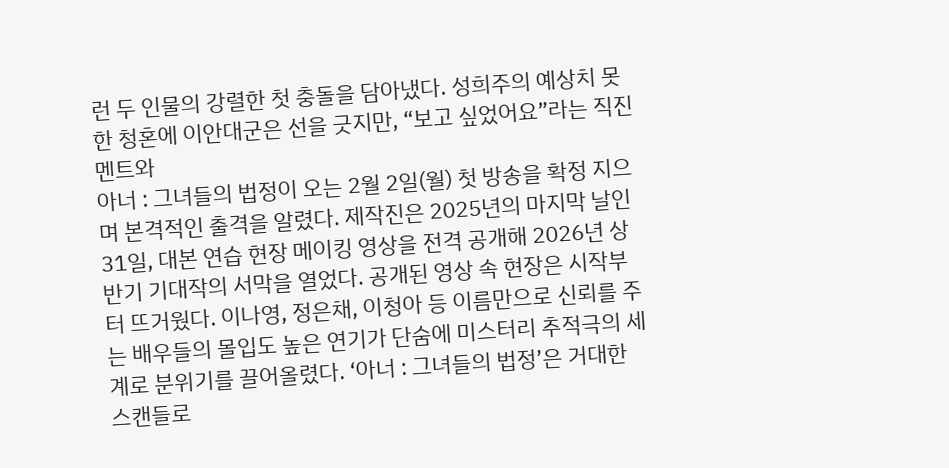런 두 인물의 강렬한 첫 충돌을 담아냈다. 성희주의 예상치 못한 청혼에 이안대군은 선을 긋지만, “보고 싶었어요”라는 직진 멘트와
아너 : 그녀들의 법정이 오는 2월 2일(월) 첫 방송을 확정 지으며 본격적인 출격을 알렸다. 제작진은 2025년의 마지막 날인 31일, 대본 연습 현장 메이킹 영상을 전격 공개해 2026년 상반기 기대작의 서막을 열었다. 공개된 영상 속 현장은 시작부터 뜨거웠다. 이나영, 정은채, 이청아 등 이름만으로 신뢰를 주는 배우들의 몰입도 높은 연기가 단숨에 미스터리 추적극의 세계로 분위기를 끌어올렸다. ‘아너 : 그녀들의 법정’은 거대한 스캔들로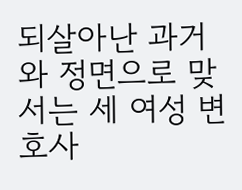되살아난 과거와 정면으로 맞서는 세 여성 변호사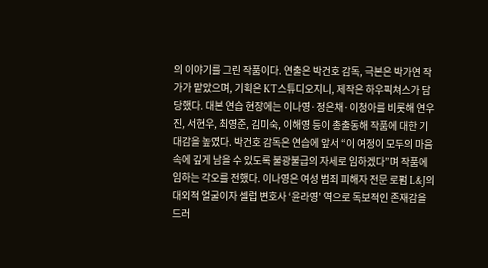의 이야기를 그린 작품이다. 연출은 박건호 감독, 극본은 박가연 작가가 맡았으며, 기획은 KT스튜디오지니, 제작은 하우픽쳐스가 담당했다. 대본 연습 현장에는 이나영·정은채·이청아를 비롯해 연우진, 서현우, 최영준, 김미숙, 이해영 등이 총출동해 작품에 대한 기대감을 높였다. 박건호 감독은 연습에 앞서 “이 여정이 모두의 마음속에 깊게 남을 수 있도록 불광불급의 자세로 임하겠다”며 작품에 임하는 각오를 전했다. 이나영은 여성 범죄 피해자 전문 로펌 L&J의 대외적 얼굴이자 셀럽 변호사 ‘윤라영’ 역으로 독보적인 존재감을 드러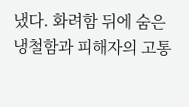냈다. 화려함 뒤에 숨은 냉철함과 피해자의 고통